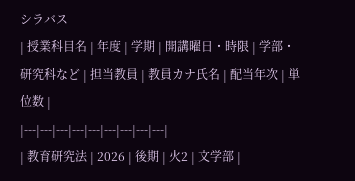シラバス
| 授業科目名 | 年度 | 学期 | 開講曜日・時限 | 学部・研究科など | 担当教員 | 教員カナ氏名 | 配当年次 | 単位数 |
|---|---|---|---|---|---|---|---|---|
| 教育研究法 | 2026 | 後期 | 火2 | 文学部 |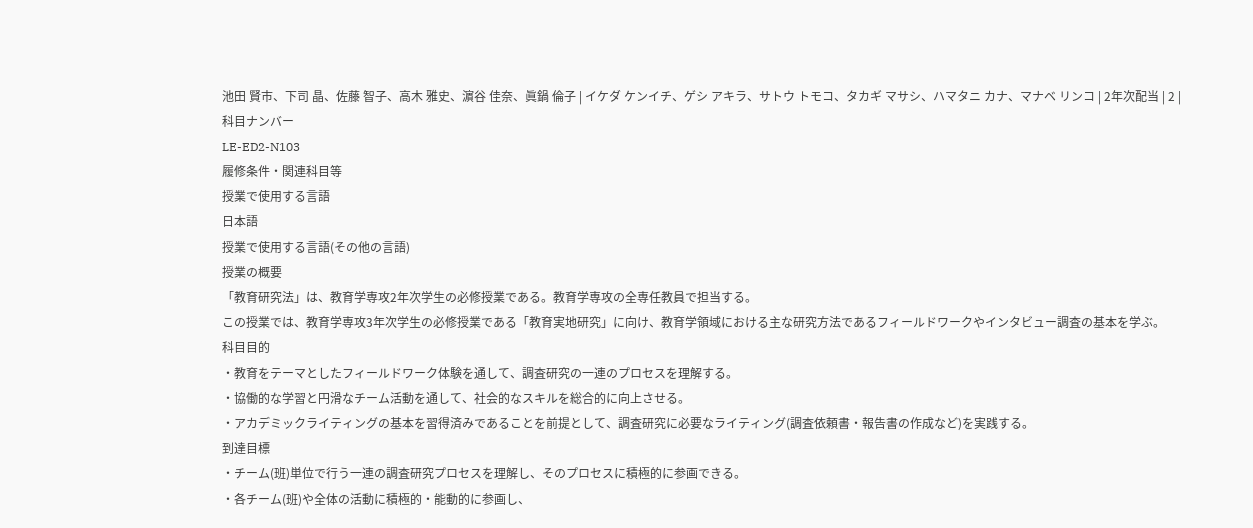池田 賢市、下司 晶、佐藤 智子、高木 雅史、濵谷 佳奈、眞鍋 倫子 | イケダ ケンイチ、ゲシ アキラ、サトウ トモコ、タカギ マサシ、ハマタニ カナ、マナベ リンコ | 2年次配当 | 2 |
科目ナンバー
LE-ED2-N103
履修条件・関連科目等
授業で使用する言語
日本語
授業で使用する言語(その他の言語)
授業の概要
「教育研究法」は、教育学専攻2年次学生の必修授業である。教育学専攻の全専任教員で担当する。
この授業では、教育学専攻3年次学生の必修授業である「教育実地研究」に向け、教育学領域における主な研究方法であるフィールドワークやインタビュー調査の基本を学ぶ。
科目目的
・教育をテーマとしたフィールドワーク体験を通して、調査研究の一連のプロセスを理解する。
・協働的な学習と円滑なチーム活動を通して、社会的なスキルを総合的に向上させる。
・アカデミックライティングの基本を習得済みであることを前提として、調査研究に必要なライティング(調査依頼書・報告書の作成など)を実践する。
到達目標
・チーム(班)単位で行う一連の調査研究プロセスを理解し、そのプロセスに積極的に参画できる。
・各チーム(班)や全体の活動に積極的・能動的に参画し、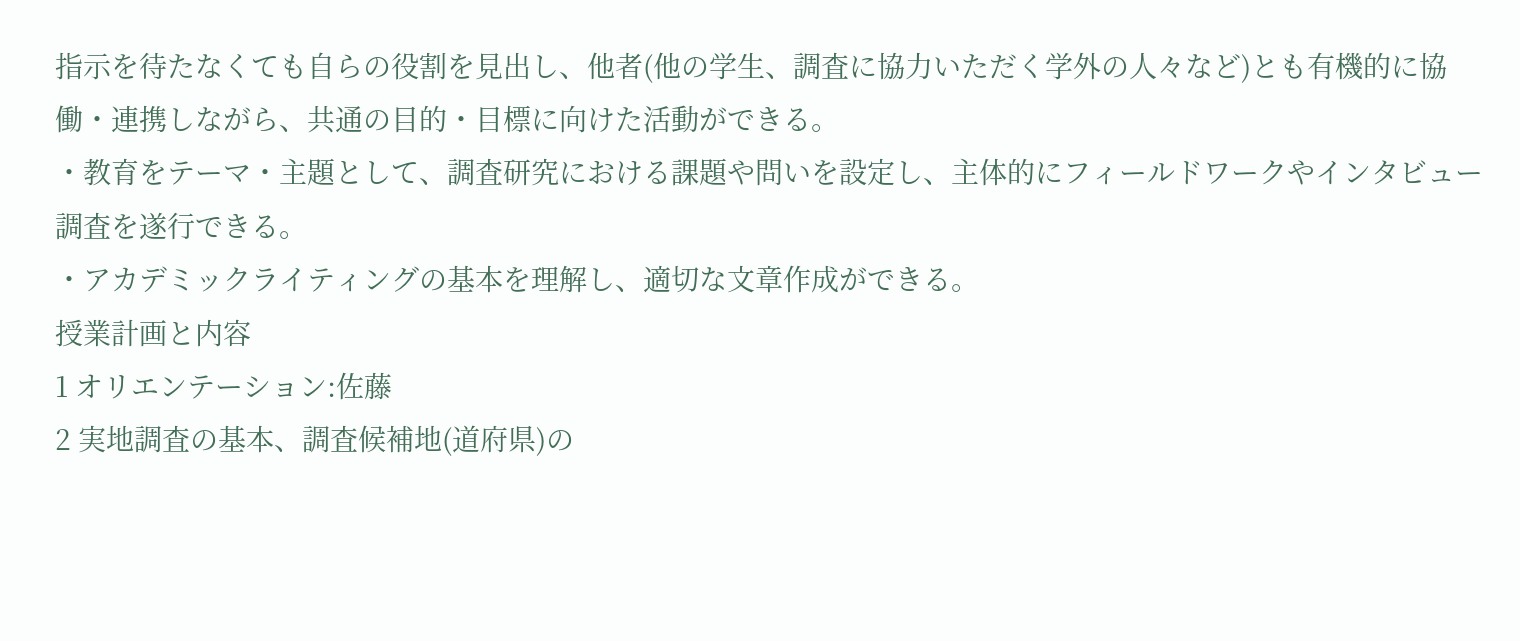指示を待たなくても自らの役割を見出し、他者(他の学生、調査に協力いただく学外の人々など)とも有機的に協働・連携しながら、共通の目的・目標に向けた活動ができる。
・教育をテーマ・主題として、調査研究における課題や問いを設定し、主体的にフィールドワークやインタビュー調査を遂行できる。
・アカデミックライティングの基本を理解し、適切な文章作成ができる。
授業計画と内容
1 オリエンテーション:佐藤
2 実地調査の基本、調査候補地(道府県)の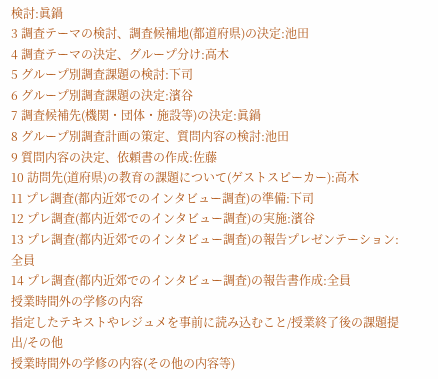検討:眞鍋
3 調査テーマの検討、調査候補地(都道府県)の決定:池田
4 調査テーマの決定、グループ分け:高木
5 グループ別調査課題の検討:下司
6 グループ別調査課題の決定:濱谷
7 調査候補先(機関・団体・施設等)の決定:眞鍋
8 グループ別調査計画の策定、質問内容の検討:池田
9 質問内容の決定、依頼書の作成:佐藤
10 訪問先(道府県)の教育の課題について(ゲストスピーカー):高木
11 プレ調査(都内近郊でのインタビュー調査)の準備:下司
12 プレ調査(都内近郊でのインタビュー調査)の実施:濱谷
13 プレ調査(都内近郊でのインタビュー調査)の報告プレゼンテーション:全員
14 プレ調査(都内近郊でのインタビュー調査)の報告書作成:全員
授業時間外の学修の内容
指定したテキストやレジュメを事前に読み込むこと/授業終了後の課題提出/その他
授業時間外の学修の内容(その他の内容等)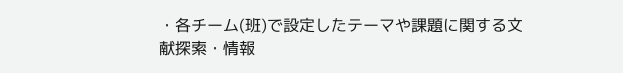・各チーム(班)で設定したテーマや課題に関する文献探索・情報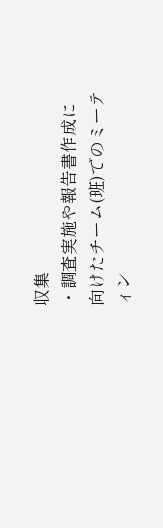収集
・調査実施や報告書作成に向けたチーム(班)でのミーティン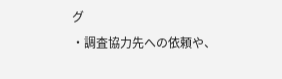グ
・調査協力先への依頼や、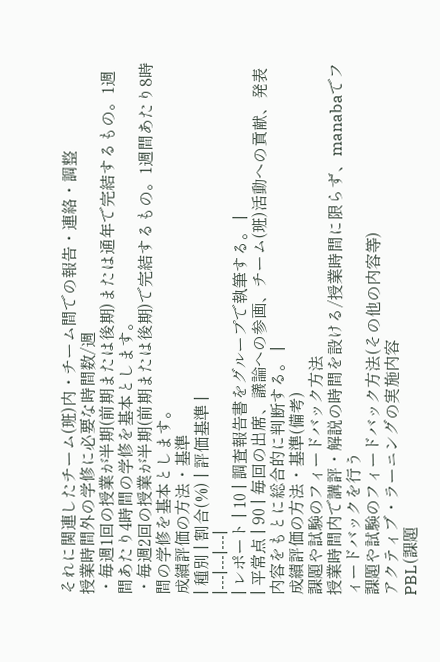それに関連したチーム(班)内・チーム間での報告・連絡・調整
授業時間外の学修に必要な時間数/週
・毎週1回の授業が半期(前期または後期)または通年で完結するもの。1週間あたり4時間の学修を基本とします。
・毎週2回の授業が半期(前期または後期)で完結するもの。1週間あたり8時間の学修を基本とします。
成績評価の方法・基準
| 種別 | 割合(%) | 評価基準 |
|---|---|---|
| レポート | 10 | 調査報告書をグループで執筆する。 |
| 平常点 | 90 | 毎回の出席、議論への参画、チーム(班)活動への貢献、発表内容をもとに総合的に判断する。 |
成績評価の方法・基準(備考)
課題や試験のフィードバック方法
授業時間内で講評・解説の時間を設ける/授業時間に限らず、manabaでフィードバックを行う
課題や試験のフィードバック方法(その他の内容等)
アクティブ・ラーニングの実施内容
PBL(課題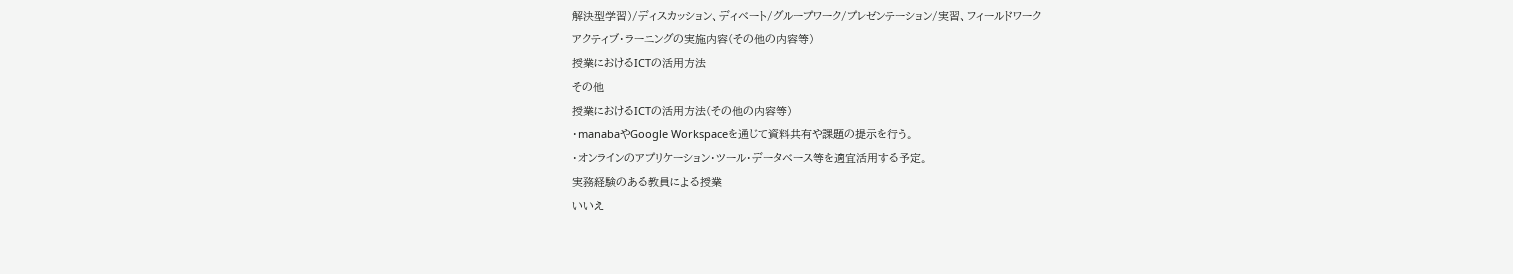解決型学習)/ディスカッション、ディベート/グループワーク/プレゼンテーション/実習、フィールドワーク
アクティブ・ラーニングの実施内容(その他の内容等)
授業におけるICTの活用方法
その他
授業におけるICTの活用方法(その他の内容等)
・manabaやGoogle Workspaceを通じて資料共有や課題の提示を行う。
・オンラインのアプリケーション・ツール・データベース等を適宜活用する予定。
実務経験のある教員による授業
いいえ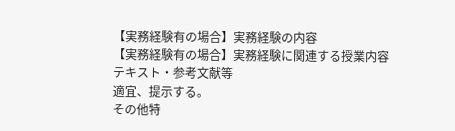【実務経験有の場合】実務経験の内容
【実務経験有の場合】実務経験に関連する授業内容
テキスト・参考文献等
適宜、提示する。
その他特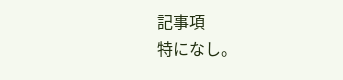記事項
特になし。